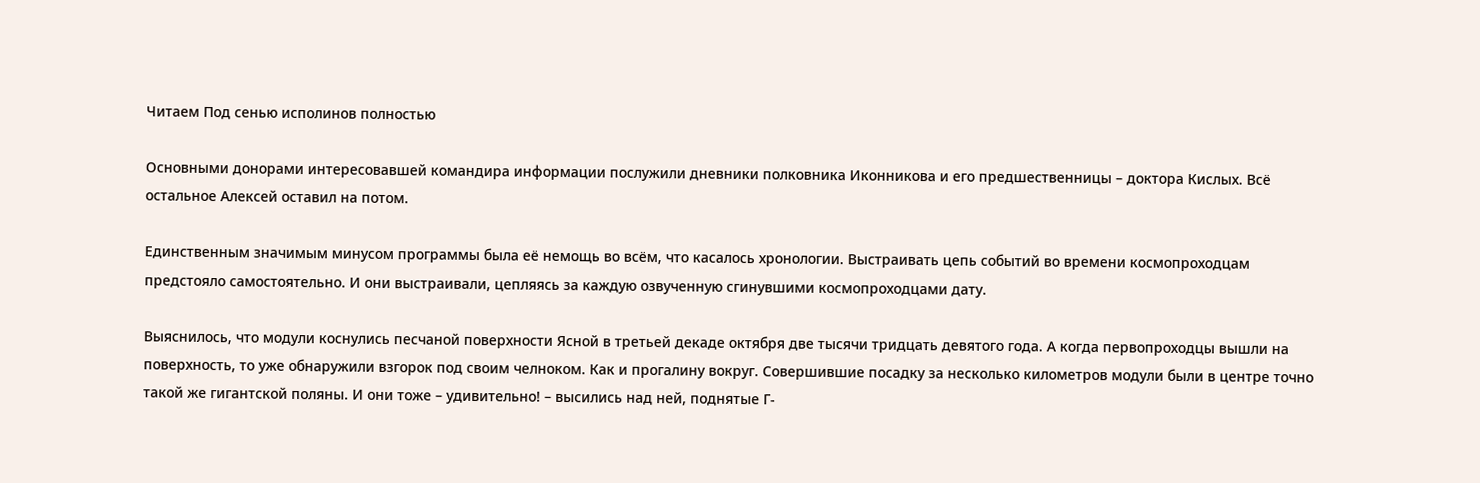Читаем Под сенью исполинов полностью

Основными донорами интересовавшей командира информации послужили дневники полковника Иконникова и его предшественницы – доктора Кислых. Всё остальное Алексей оставил на потом.

Единственным значимым минусом программы была её немощь во всём, что касалось хронологии. Выстраивать цепь событий во времени космопроходцам предстояло самостоятельно. И они выстраивали, цепляясь за каждую озвученную сгинувшими космопроходцами дату.

Выяснилось, что модули коснулись песчаной поверхности Ясной в третьей декаде октября две тысячи тридцать девятого года. А когда первопроходцы вышли на поверхность, то уже обнаружили взгорок под своим челноком. Как и прогалину вокруг. Совершившие посадку за несколько километров модули были в центре точно такой же гигантской поляны. И они тоже – удивительно! – высились над ней, поднятые Г-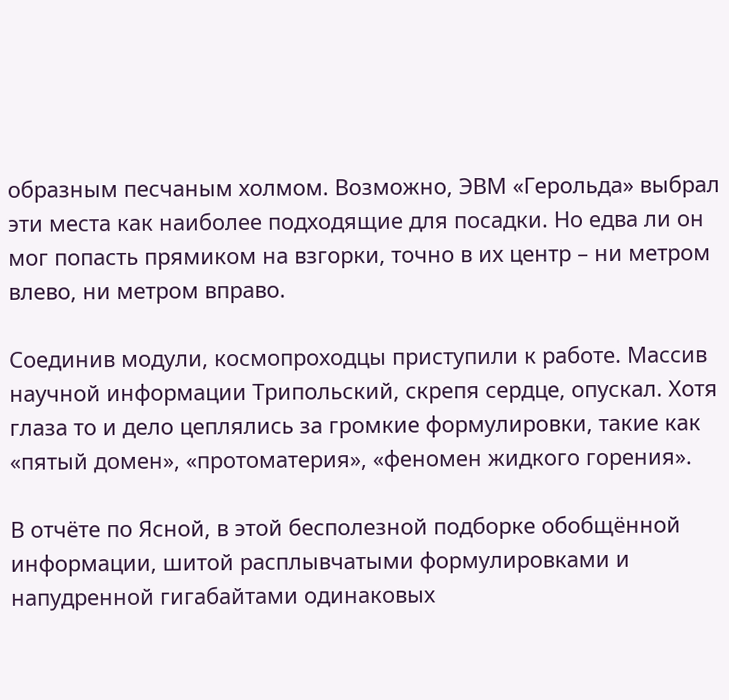образным песчаным холмом. Возможно, ЭВМ «Герольда» выбрал эти места как наиболее подходящие для посадки. Но едва ли он мог попасть прямиком на взгорки, точно в их центр – ни метром влево, ни метром вправо.

Соединив модули, космопроходцы приступили к работе. Массив научной информации Трипольский, скрепя сердце, опускал. Хотя глаза то и дело цеплялись за громкие формулировки, такие как «пятый домен», «протоматерия», «феномен жидкого горения».

В отчёте по Ясной, в этой бесполезной подборке обобщённой информации, шитой расплывчатыми формулировками и напудренной гигабайтами одинаковых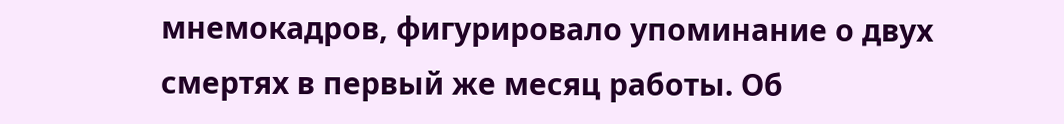мнемокадров, фигурировало упоминание о двух смертях в первый же месяц работы. Об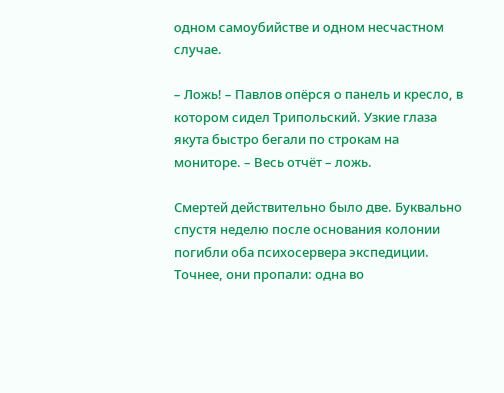одном самоубийстве и одном несчастном случае.

– Ложь! – Павлов опёрся о панель и кресло, в котором сидел Трипольский. Узкие глаза якута быстро бегали по строкам на мониторе. – Весь отчёт – ложь.

Смертей действительно было две. Буквально спустя неделю после основания колонии погибли оба психосервера экспедиции. Точнее, они пропали: одна во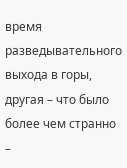время разведывательного выхода в горы, другая – что было более чем странно –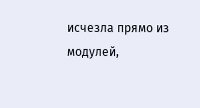исчезла прямо из модулей,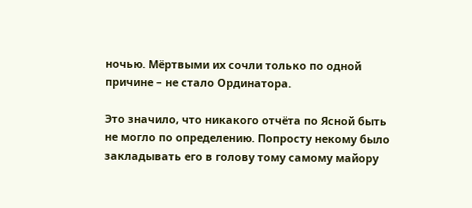ночью. Мёртвыми их сочли только по одной причине – не стало Ординатора.

Это значило, что никакого отчёта по Ясной быть не могло по определению. Попросту некому было закладывать его в голову тому самому майору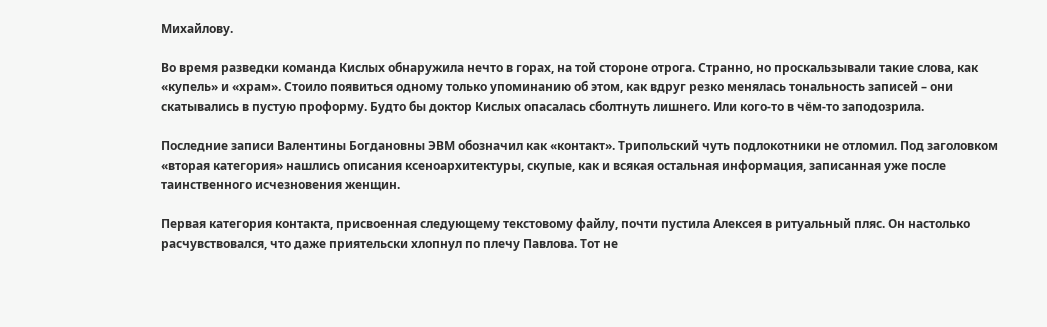Михайлову.

Во время разведки команда Кислых обнаружила нечто в горах, на той стороне отрога. Странно, но проскальзывали такие слова, как «купель» и «храм». Стоило появиться одному только упоминанию об этом, как вдруг резко менялась тональность записей – они скатывались в пустую проформу. Будто бы доктор Кислых опасалась сболтнуть лишнего. Или кого-то в чём-то заподозрила.

Последние записи Валентины Богдановны ЭВМ обозначил как «контакт». Трипольский чуть подлокотники не отломил. Под заголовком «вторая категория» нашлись описания ксеноархитектуры, скупые, как и всякая остальная информация, записанная уже после таинственного исчезновения женщин.

Первая категория контакта, присвоенная следующему текстовому файлу, почти пустила Алексея в ритуальный пляс. Он настолько расчувствовался, что даже приятельски хлопнул по плечу Павлова. Тот не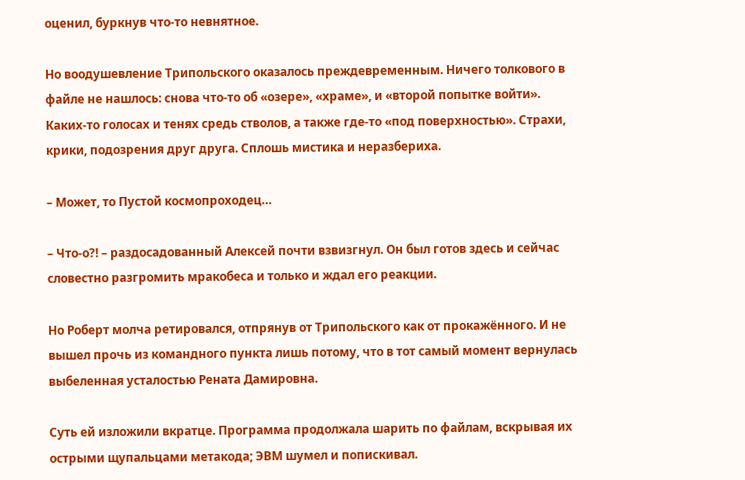оценил, буркнув что-то невнятное.

Но воодушевление Трипольского оказалось преждевременным. Ничего толкового в файле не нашлось: снова что-то об «озере», «храме», и «второй попытке войти». Каких-то голосах и тенях средь стволов, а также где-то «под поверхностью». Страхи, крики, подозрения друг друга. Сплошь мистика и неразбериха.

– Может, то Пустой космопроходец…

– Что-о?! – раздосадованный Алексей почти взвизгнул. Он был готов здесь и сейчас словестно разгромить мракобеса и только и ждал его реакции.

Но Роберт молча ретировался, отпрянув от Трипольского как от прокажённого. И не вышел прочь из командного пункта лишь потому, что в тот самый момент вернулась выбеленная усталостью Рената Дамировна.

Суть ей изложили вкратце. Программа продолжала шарить по файлам, вскрывая их острыми щупальцами метакода; ЭВМ шумел и попискивал.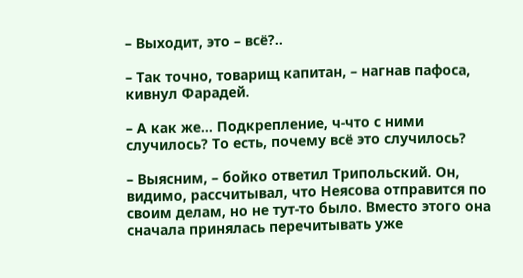– Выходит, это – всё?..

– Так точно, товарищ капитан, – нагнав пафоса, кивнул Фарадей.

– А как же… Подкрепление, ч-что с ними случилось? То есть, почему всё это случилось?

– Выясним, – бойко ответил Трипольский. Он, видимо, рассчитывал, что Неясова отправится по своим делам, но не тут-то было. Вместо этого она сначала принялась перечитывать уже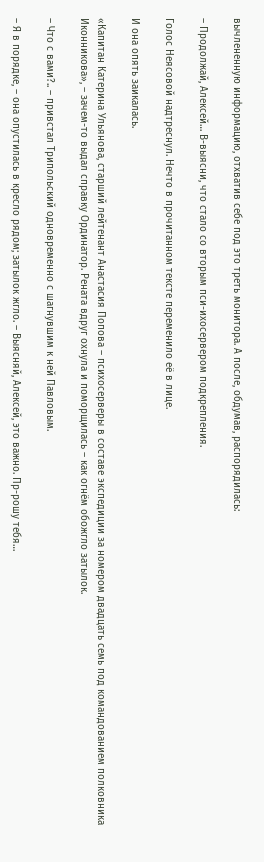вычлененную информацию, отхватив себе под это треть монитора. А после, обдумав, распорядилась:

– Продолжай, Алексей… В-выясни, что стало со вторым пси-ихосервером подкрепления.

Голос Неясовой надтреснул. Нечто в прочитанном тексте переменило её в лице.

И она опять заикалась.

«Капитан Катерина Ульянова, старший лейтенант Анастасия Попова – психосерверы в составе экспедиции за номером двадцать семь под командованием полковника Иконникова», – зачем-то выдал справку Ординатор. Рената вдруг охнула и поморщилась – как огнём обожгло затылок.

– Что с вами?.. – привстал Трипольский одновременно с шагнувшим к ней Павловым.

– Я в порядке, – она опустилась в кресло рядом; затылок жгло. – Выясняй, Алексей, это важно. Пр-рошу тебя…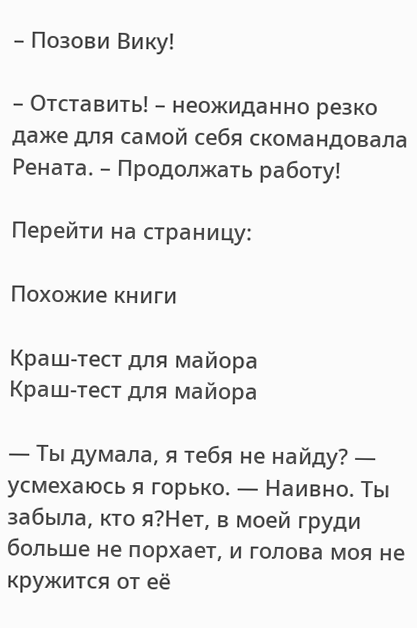– Позови Вику!

– Отставить! – неожиданно резко даже для самой себя скомандовала Рената. – Продолжать работу!

Перейти на страницу:

Похожие книги

Краш-тест для майора
Краш-тест для майора

— Ты думала, я тебя не найду? — усмехаюсь я горько. — Наивно. Ты забыла, кто я?Нет, в моей груди больше не порхает, и голова моя не кружится от её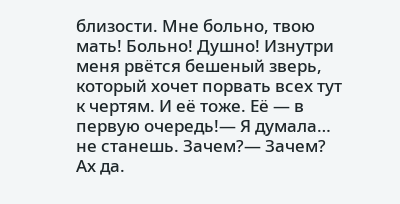близости. Мне больно, твою мать! Больно! Душно! Изнутри меня рвётся бешеный зверь, который хочет порвать всех тут к чертям. И её тоже. Её — в первую очередь!— Я думала… не станешь. Зачем?— Зачем? Ах да.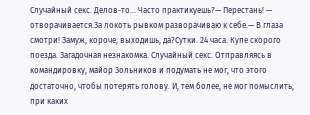Случайный секс. Делов-то… Часто практикуешь?— Перестань! — отворачивается.За локоть рывком разворачиваю к себе.— В глаза смотри! Замуж, короче, выходишь, да?Сутки. 24 часа. Купе скорого поезда. Загадочная незнакомка. Случайный секс. Отправляясь в командировку, майор Зольников и подумать не мог, что этого достаточно, чтобы потерять голову. И, тем более, не мог помыслить, при каких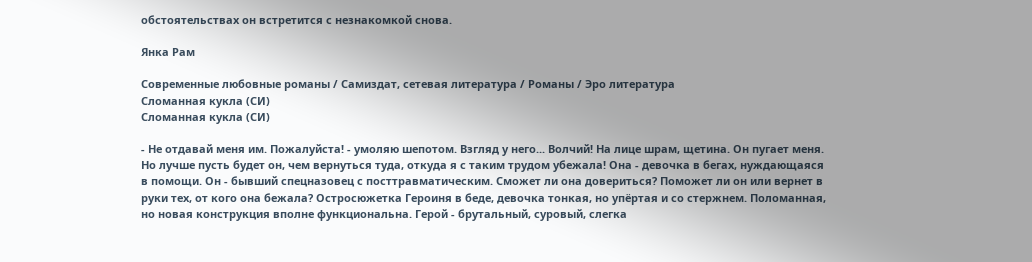обстоятельствах он встретится с незнакомкой снова.

Янка Рам

Современные любовные романы / Самиздат, сетевая литература / Романы / Эро литература
Сломанная кукла (СИ)
Сломанная кукла (СИ)

- Не отдавай меня им. Пожалуйста! - умоляю шепотом. Взгляд у него... Волчий! На лице шрам, щетина. Он пугает меня. Но лучше пусть будет он, чем вернуться туда, откуда я с таким трудом убежала! Она - девочка в бегах, нуждающаяся в помощи. Он - бывший спецназовец с посттравматическим. Сможет ли она довериться? Поможет ли он или вернет в руки тех, от кого она бежала? Остросюжетка Героиня в беде, девочка тонкая, но упёртая и со стержнем. Поломанная, но новая конструкция вполне функциональна. Герой - брутальный, суровый, слегка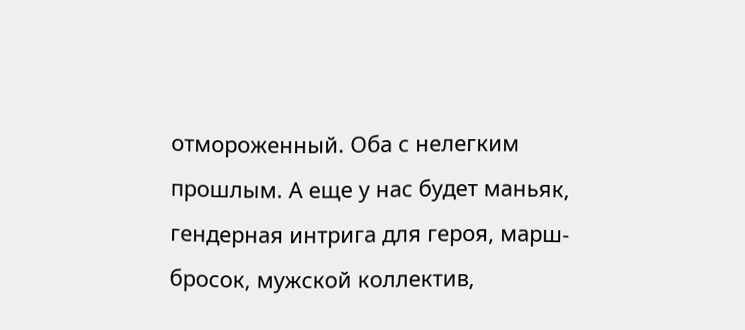отмороженный. Оба с нелегким прошлым. А еще у нас будет маньяк, гендерная интрига для героя, марш-бросок, мужской коллектив,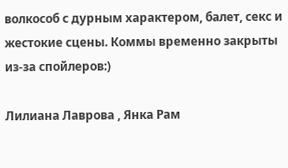волкособ с дурным характером, балет, секс и жестокие сцены. Коммы временно закрыты из-за спойлеров:)

Лилиана Лаврова , Янка Рам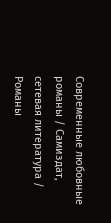Современные любовные романы / Самиздат, сетевая литература / Романы